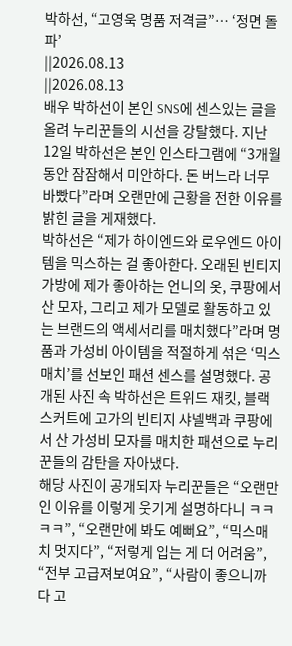박하선, “고영욱 명품 저격글”… ‘정면 돌파’
||2026.08.13
||2026.08.13
배우 박하선이 본인 SNS에 센스있는 글을 올려 누리꾼들의 시선을 강탈했다. 지난 12일 박하선은 본인 인스타그램에 “3개월 동안 잠잠해서 미안하다. 돈 버느라 너무 바빴다”라며 오랜만에 근황을 전한 이유를 밝힌 글을 게재했다.
박하선은 “제가 하이엔드와 로우엔드 아이템을 믹스하는 걸 좋아한다. 오래된 빈티지 가방에 제가 좋아하는 언니의 옷, 쿠팡에서 산 모자, 그리고 제가 모델로 활동하고 있는 브랜드의 액세서리를 매치했다”라며 명품과 가성비 아이템을 적절하게 섞은 ‘믹스매치’를 선보인 패션 센스를 설명했다. 공개된 사진 속 박하선은 트위드 재킷, 블랙 스커트에 고가의 빈티지 샤넬백과 쿠팡에서 산 가성비 모자를 매치한 패션으로 누리꾼들의 감탄을 자아냈다.
해당 사진이 공개되자 누리꾼들은 “오랜만인 이유를 이렇게 웃기게 설명하다니 ㅋㅋㅋㅋ”, “오랜만에 봐도 예뻐요”, “믹스매치 멋지다”, “저렇게 입는 게 더 어려움”, “전부 고급져보여요”, “사람이 좋으니까 다 고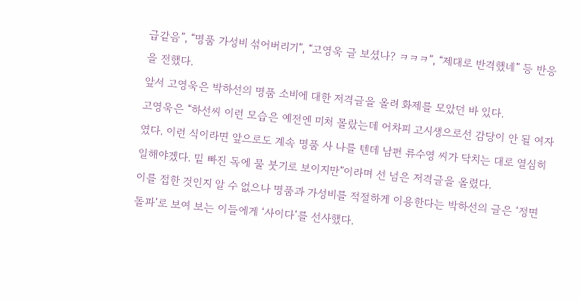급같음”, “명품 가성비 섞어버리기”, “고영욱 글 보셨나? ㅋㅋㅋ”, “제대로 반격했네” 등 반응을 전했다.
앞서 고영욱은 박하선의 명품 소비에 대한 저격글을 올려 화제를 모았던 바 있다.
고영욱은 “하선씨 이런 모습은 예전엔 미처 몰랐는데 어차피 고시생으로선 감당이 안 될 여자였다. 이런 식이라면 앞으로도 계속 명품 사 나를 텐데 남편 류수영 씨가 닥치는 대로 열심히 일해야겠다. 밑 빠진 독에 물 붓기로 보이지만”이라며 선 넘은 저격글을 올렸다.
이를 접한 것인지 알 수 없으나 명품과 가성비를 적절하게 이용한다는 박하선의 글은 ‘정면 돌파’로 보여 보는 이들에게 ‘사이다’를 선사했다.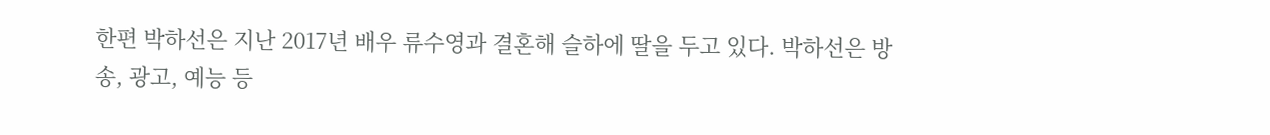한편 박하선은 지난 2017년 배우 류수영과 결혼해 슬하에 딸을 두고 있다. 박하선은 방송, 광고, 예능 등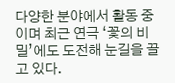다양한 분야에서 활동 중이며 최근 연극 ‘꽃의 비밀’에도 도전해 눈길을 끌고 있다.